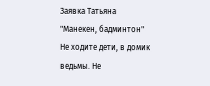Заявка Татьяна "Манекен, бадминтон"
Не ходите дети, в домик ведьмы. Не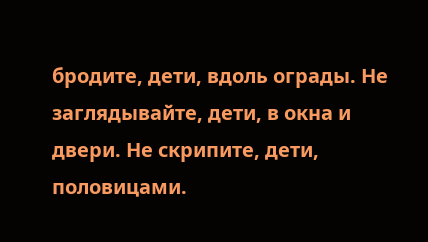бродите, дети, вдоль ограды. Не заглядывайте, дети, в окна и двери. Не скрипите, дети, половицами.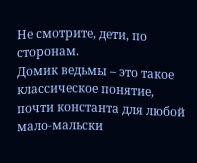Не смотрите, дети, по сторонам.
Домик ведьмы – это такое классическое понятие, почти константа для любой мало-мальски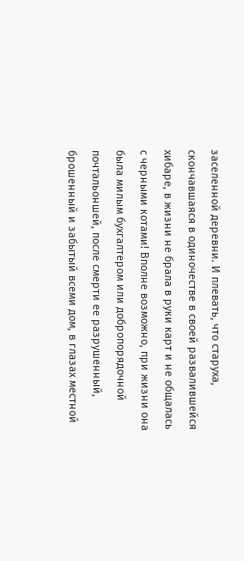заселенной деревни. И плевать, что старуха, скончавшаяся в одиночестве в своей развалившейся хибаре, в жизни не брала в руки карт и не общалась с черными котами! Вполне возможно, при жизни она была милым бухгалтером или добропорядочной почтальоншей, после смерти ее разрушенный, брошенный и забытый всеми дом, в глазах местной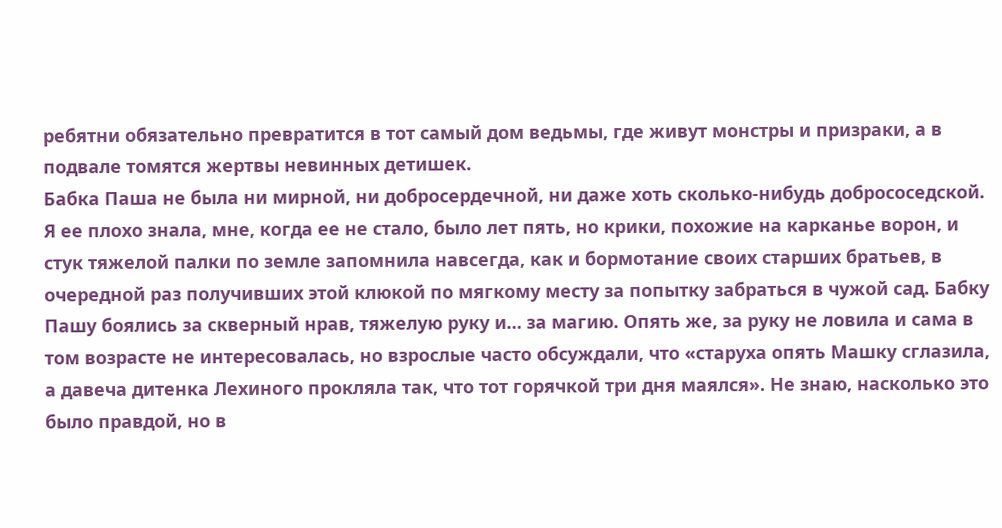ребятни обязательно превратится в тот самый дом ведьмы, где живут монстры и призраки, а в подвале томятся жертвы невинных детишек.
Бабка Паша не была ни мирной, ни добросердечной, ни даже хоть сколько-нибудь добрососедской. Я ее плохо знала, мне, когда ее не стало, было лет пять, но крики, похожие на карканье ворон, и стук тяжелой палки по земле запомнила навсегда, как и бормотание своих старших братьев, в очередной раз получивших этой клюкой по мягкому месту за попытку забраться в чужой сад. Бабку Пашу боялись за скверный нрав, тяжелую руку и… за магию. Опять же, за руку не ловила и сама в том возрасте не интересовалась, но взрослые часто обсуждали, что «старуха опять Машку сглазила, а давеча дитенка Лехиного прокляла так, что тот горячкой три дня маялся». Не знаю, насколько это было правдой, но в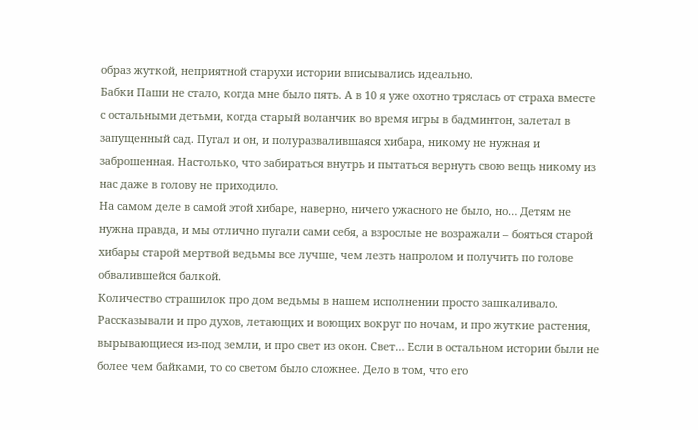образ жуткой, неприятной старухи истории вписывались идеально.
Бабки Паши не стало, когда мне было пять. А в 10 я уже охотно тряслась от страха вместе с остальными детьми, когда старый воланчик во время игры в бадминтон, залетал в запущенный сад. Пугал и он, и полуразвалившаяся хибара, никому не нужная и заброшенная. Настолько, что забираться внутрь и пытаться вернуть свою вещь никому из нас даже в голову не приходило.
На самом деле в самой этой хибаре, наверно, ничего ужасного не было, но… Детям не нужна правда, и мы отлично пугали сами себя, а взрослые не возражали – бояться старой хибары старой мертвой ведьмы все лучше, чем лезть напролом и получить по голове обвалившейся балкой.
Количество страшилок про дом ведьмы в нашем исполнении просто зашкаливало. Рассказывали и про духов, летающих и воющих вокруг по ночам, и про жуткие растения, вырывающиеся из-под земли, и про свет из окон. Свет… Если в остальном истории были не более чем байками, то со светом было сложнее. Дело в том, что его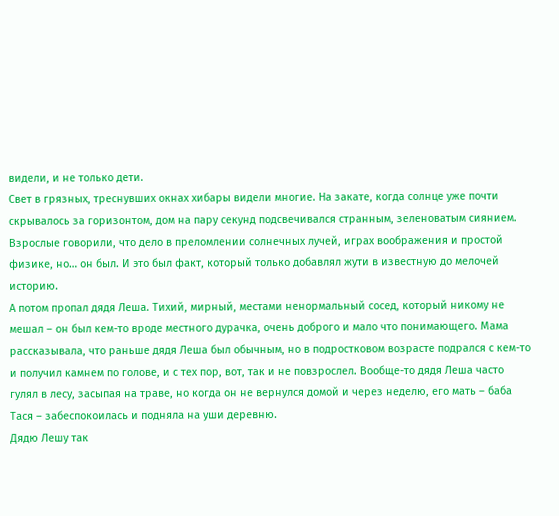видели, и не только дети.
Свет в грязных, треснувших окнах хибары видели многие. На закате, когда солнце уже почти скрывалось за горизонтом, дом на пару секунд подсвечивался странным, зеленоватым сиянием. Взрослые говорили, что дело в преломлении солнечных лучей, играх воображения и простой физике, но… он был. И это был факт, который только добавлял жути в известную до мелочей историю.
А потом пропал дядя Леша. Тихий, мирный, местами ненормальный сосед, который никому не мешал – он был кем-то вроде местного дурачка, очень доброго и мало что понимающего. Мама рассказывала, что раньше дядя Леша был обычным, но в подростковом возрасте подрался с кем-то и получил камнем по голове, и с тех пор, вот, так и не повзрослел. Вообще-то дядя Леша часто гулял в лесу, засыпая на траве, но когда он не вернулся домой и через неделю, его мать – баба Тася – забеспокоилась и подняла на уши деревню.
Дядю Лешу так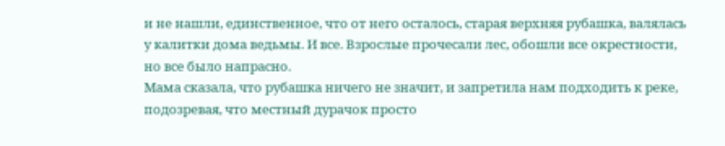и не нашли, единственное, что от него осталось, старая верхняя рубашка, валялась у калитки дома ведьмы. И все. Взрослые прочесали лес, обошли все окрестности, но все было напрасно.
Мама сказала, что рубашка ничего не значит, и запретила нам подходить к реке, подозревая, что местный дурачок просто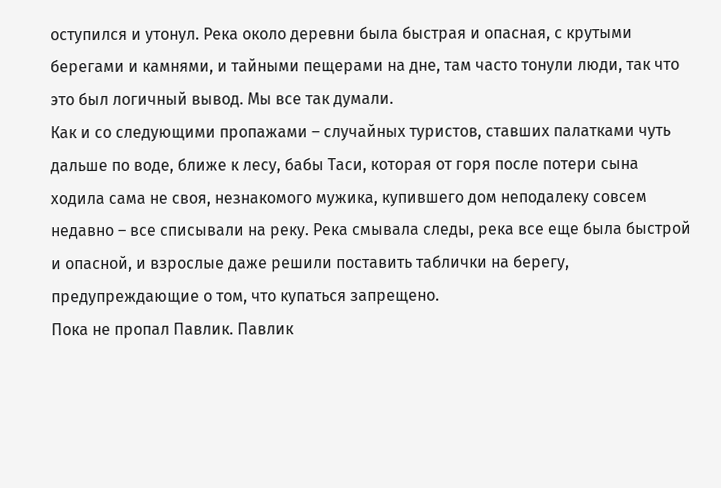оступился и утонул. Река около деревни была быстрая и опасная, с крутыми берегами и камнями, и тайными пещерами на дне, там часто тонули люди, так что это был логичный вывод. Мы все так думали.
Как и со следующими пропажами – случайных туристов, ставших палатками чуть дальше по воде, ближе к лесу, бабы Таси, которая от горя после потери сына ходила сама не своя, незнакомого мужика, купившего дом неподалеку совсем недавно – все списывали на реку. Река смывала следы, река все еще была быстрой и опасной, и взрослые даже решили поставить таблички на берегу, предупреждающие о том, что купаться запрещено.
Пока не пропал Павлик. Павлик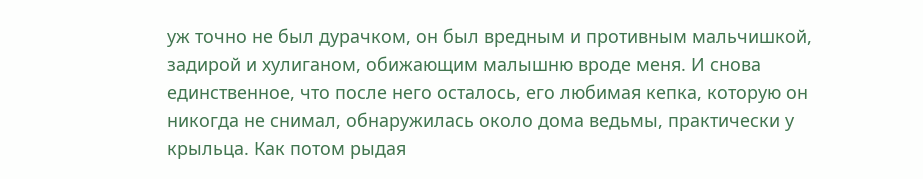уж точно не был дурачком, он был вредным и противным мальчишкой, задирой и хулиганом, обижающим малышню вроде меня. И снова единственное, что после него осталось, его любимая кепка, которую он никогда не снимал, обнаружилась около дома ведьмы, практически у крыльца. Как потом рыдая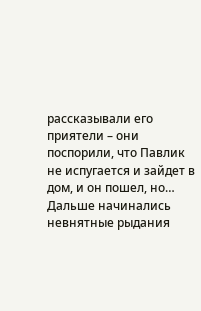рассказывали его приятели – они поспорили, что Павлик не испугается и зайдет в дом, и он пошел, но… Дальше начинались невнятные рыдания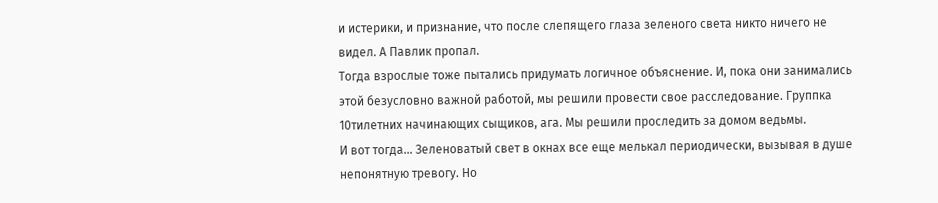и истерики, и признание, что после слепящего глаза зеленого света никто ничего не видел. А Павлик пропал.
Тогда взрослые тоже пытались придумать логичное объяснение. И, пока они занимались этой безусловно важной работой, мы решили провести свое расследование. Группка 10тилетних начинающих сыщиков, ага. Мы решили проследить за домом ведьмы.
И вот тогда… Зеленоватый свет в окнах все еще мелькал периодически, вызывая в душе непонятную тревогу. Но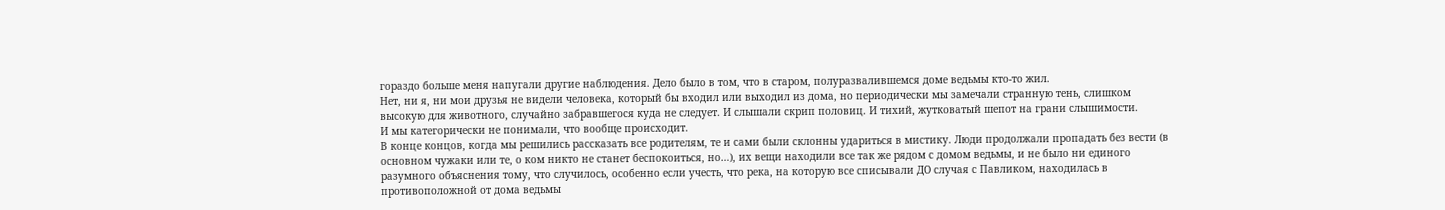гораздо больше меня напугали другие наблюдения. Дело было в том, что в старом, полуразвалившемся доме ведьмы кто-то жил.
Нет, ни я, ни мои друзья не видели человека, который бы входил или выходил из дома, но периодически мы замечали странную тень, слишком высокую для животного, случайно забравшегося куда не следует. И слышали скрип половиц. И тихий, жутковатый шепот на грани слышимости.
И мы категорически не понимали, что вообще происходит.
В конце концов, когда мы решились рассказать все родителям, те и сами были склонны удариться в мистику. Люди продолжали пропадать без вести (в основном чужаки или те, о ком никто не станет беспокоиться, но…), их вещи находили все так же рядом с домом ведьмы, и не было ни единого разумного объяснения тому, что случилось, особенно если учесть, что река, на которую все списывали ДО случая с Павликом, находилась в противоположной от дома ведьмы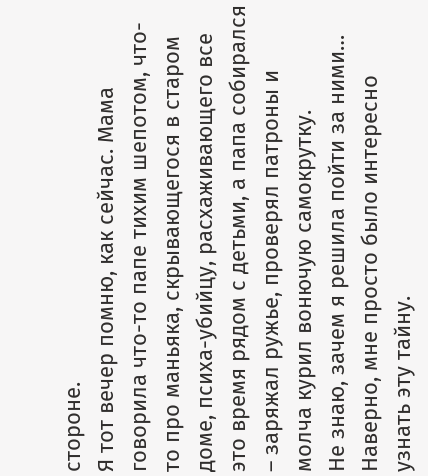стороне.
Я тот вечер помню, как сейчас. Мама говорила что-то папе тихим шепотом, что-то про маньяка, скрывающегося в старом доме, психа-убийцу, расхаживающего все это время рядом с детьми, а папа собирался – заряжал ружье, проверял патроны и молча курил вонючую самокрутку.
Не знаю, зачем я решила пойти за ними… Наверно, мне просто было интересно узнать эту тайну.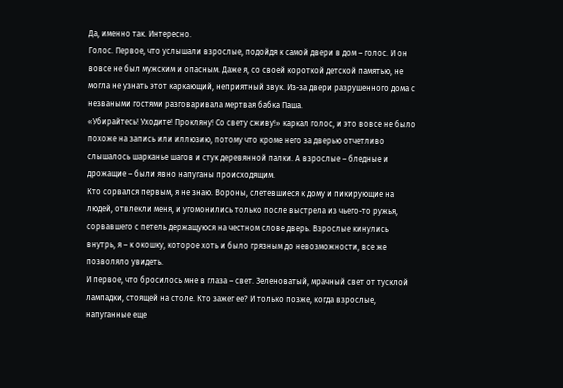Да, именно так. Интересно.
Голос. Первое, что услышали взрослые, подойдя к самой двери в дом – голос. И он вовсе не был мужским и опасным. Даже я, со своей короткой детской памятью, не могла не узнать этот каркающий, неприятный звук. Из-за двери разрушенного дома с незваными гостями разговаривала мертвая бабка Паша.
«Убирайтесь! Уходите! Прокляну! Со свету сживу!» каркал голос, и это вовсе не было похоже на запись или иллюзию, потому что кроме него за дверью отчетливо слышалось шарканье шагов и стук деревянной палки. А взрослые – бледные и дрожащие – были явно напуганы происходящим.
Кто сорвался первым, я не знаю. Вороны, слетевшиеся к дому и пикирующие на людей, отвлекли меня, и угомонились только после выстрела из чьего-то ружья, сорвавшего с петель держащуюся на честном слове дверь. Взрослые кинулись внутрь, я – к окошку, которое хоть и было грязным до невозможности, все же позволяло увидеть.
И первое, что бросилось мне в глаза – свет. Зеленоватый, мрачный свет от тусклой лампадки, стоящей на столе. Кто зажег ее? И только позже, когда взрослые, напуганные еще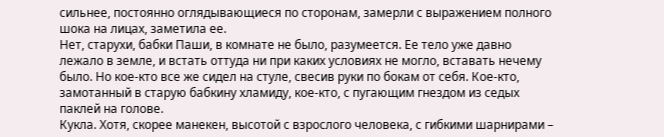сильнее, постоянно оглядывающиеся по сторонам, замерли с выражением полного шока на лицах, заметила ее.
Нет, старухи, бабки Паши, в комнате не было, разумеется. Ее тело уже давно лежало в земле, и встать оттуда ни при каких условиях не могло, вставать нечему было. Но кое-кто все же сидел на стуле, свесив руки по бокам от себя. Кое-кто, замотанный в старую бабкину хламиду, кое-кто, с пугающим гнездом из седых паклей на голове.
Кукла. Хотя, скорее манекен, высотой с взрослого человека, с гибкими шарнирами –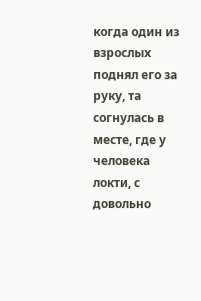когда один из взрослых поднял его за руку, та согнулась в месте, где у человека локти, с довольно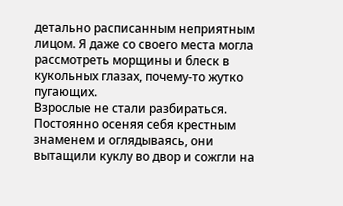детально расписанным неприятным лицом. Я даже со своего места могла рассмотреть морщины и блеск в кукольных глазах, почему-то жутко пугающих.
Взрослые не стали разбираться. Постоянно осеняя себя крестным знаменем и оглядываясь, они вытащили куклу во двор и сожгли на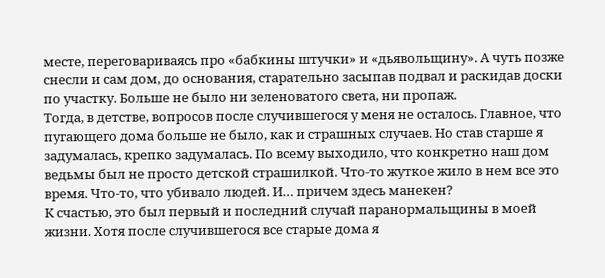месте, переговариваясь про «бабкины штучки» и «дьявольщину». А чуть позже снесли и сам дом, до основания, старательно засыпав подвал и раскидав доски по участку. Больше не было ни зеленоватого света, ни пропаж.
Тогда, в детстве, вопросов после случившегося у меня не осталось. Главное, что пугающего дома больше не было, как и страшных случаев. Но став старше я задумалась, крепко задумалась. По всему выходило, что конкретно наш дом ведьмы был не просто детской страшилкой. Что-то жуткое жило в нем все это время. Что-то, что убивало людей. И… причем здесь манекен?
К счастью, это был первый и последний случай паранормальщины в моей жизни. Хотя после случившегося все старые дома я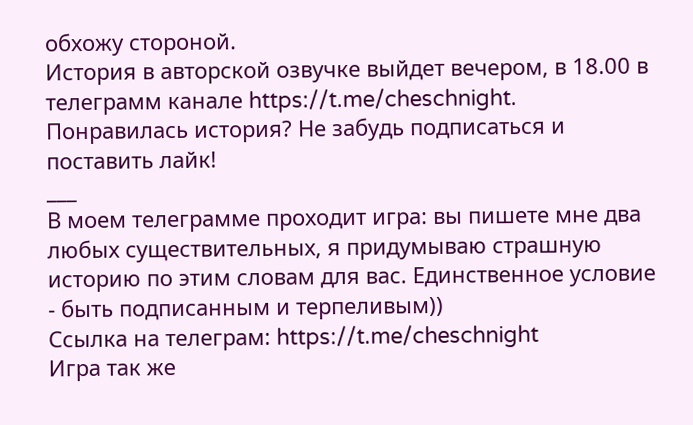обхожу стороной.
История в авторской озвучке выйдет вечером, в 18.00 в телеграмм канале https://t.me/cheschnight. Понравилась история? Не забудь подписаться и поставить лайк!
___
В моем телеграмме проходит игра: вы пишете мне два любых существительных, я придумываю страшную историю по этим словам для вас. Единственное условие - быть подписанным и терпеливым))
Ссылка на телеграм: https://t.me/cheschnight
Игра так же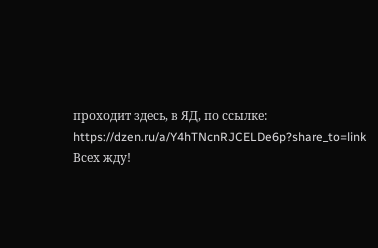проходит здесь, в ЯД, по ссылке: https://dzen.ru/a/Y4hTNcnRJCELDe6p?share_to=link
Всех жду!